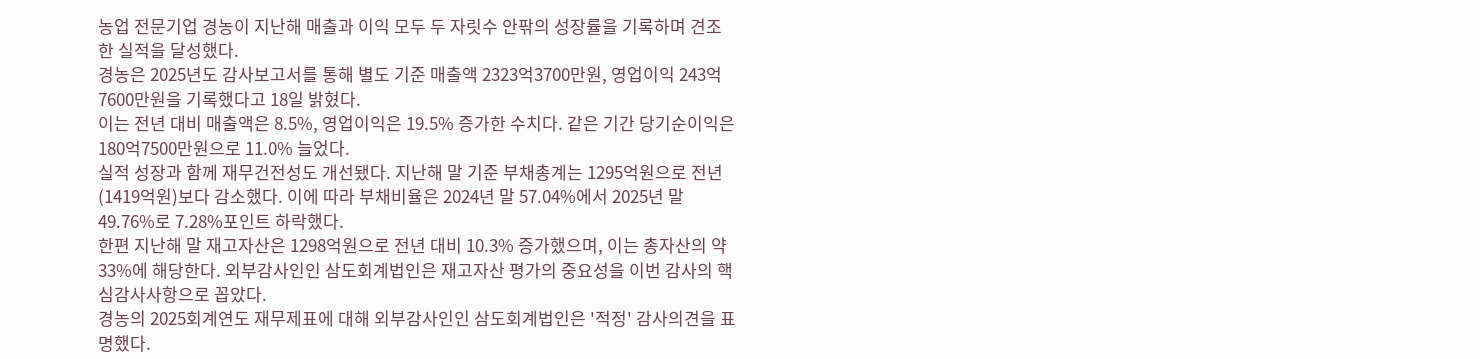농업 전문기업 경농이 지난해 매출과 이익 모두 두 자릿수 안팎의 성장률을 기록하며 견조한 실적을 달성했다.
경농은 2025년도 감사보고서를 통해 별도 기준 매출액 2323억3700만원, 영업이익 243억7600만원을 기록했다고 18일 밝혔다.
이는 전년 대비 매출액은 8.5%, 영업이익은 19.5% 증가한 수치다. 같은 기간 당기순이익은 180억7500만원으로 11.0% 늘었다.
실적 성장과 함께 재무건전성도 개선됐다. 지난해 말 기준 부채총계는 1295억원으로 전년(1419억원)보다 감소했다. 이에 따라 부채비율은 2024년 말 57.04%에서 2025년 말 49.76%로 7.28%포인트 하락했다.
한편 지난해 말 재고자산은 1298억원으로 전년 대비 10.3% 증가했으며, 이는 총자산의 약 33%에 해당한다. 외부감사인인 삼도회계법인은 재고자산 평가의 중요성을 이번 감사의 핵심감사사항으로 꼽았다.
경농의 2025회계연도 재무제표에 대해 외부감사인인 삼도회계법인은 '적정' 감사의견을 표명했다.